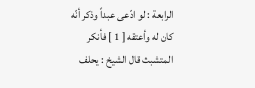الرابعة : لو ادّعى عبداً وذكر أنّه كان له وأعتقه [ 1 ] فأنكر المتشبث قال الشيخ : يحلف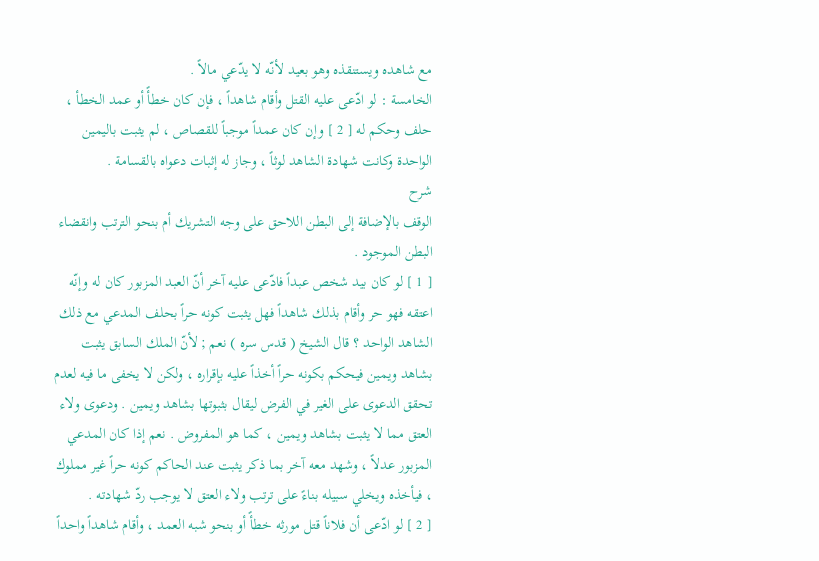مع شاهده ويستنقذه وهو بعيد لأنّه لا يدّعي مالاً .
الخامسة : لو ادّعى عليه القتل وأقام شاهداً ، فإن كان خطأً أو عمد الخطأ ، حلف وحكم له [ 2 ] وإن كان عمداً موجباً للقصاص ، لم يثبت باليمين الواحدة وكانت شهادة الشاهد لوثاً ، وجاز له إثبات دعواه بالقسامة .
شرح
الوقف بالإضافة إلى البطن اللاحق على وجه التشريك أم بنحو الترتب وانقضاء البطن الموجود .
[ 1 ] لو كان بيد شخص عبداً فادّعى عليه آخر أنّ العبد المزبور كان له وإنّه اعتقه فهو حر وأقام بذلك شاهداً فهل يثبت كونه حراً بحلف المدعي مع ذلك الشاهد الواحد ؟ قال الشيخ ( قدس سره ) نعم ; لأنّ الملك السابق يثبت بشاهد ويمين فيحكم بكونه حراً أخذاً عليه بإقراره ، ولكن لا يخفى ما فيه لعدم تحقق الدعوى على الغير في الفرض ليقال بثبوتها بشاهد ويمين . ودعوى ولاء العتق مما لا يثبت بشاهد ويمين ، كما هو المفروض . نعم إذا كان المدعي المزبور عدلاً ، وشهد معه آخر بما ذكر يثبت عند الحاكم كونه حراً غير مملوك ، فيأخذه ويخلي سبيله بناءً على ترتب ولاء العتق لا يوجب ردّ شهادته .
[ 2 ] لو ادّعى أن فلاناً قتل مورثه خطأً أو بنحو شبه العمد ، وأقام شاهداً واحداً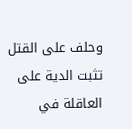وحلف على القتل تثبت الدية على العاقلة في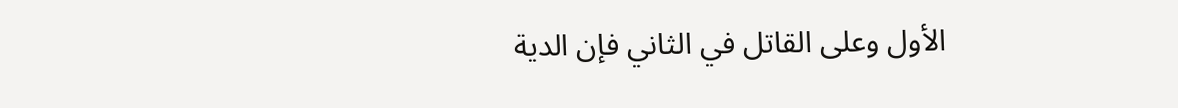الأول وعلى القاتل في الثاني فإن الدية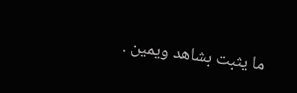ما يثبت بشاهد ويمين .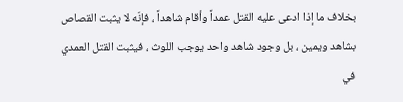بخلاف ما إذا ادعى عليه القتل عمداً وأقام شاهداً ، فإنّه لا يثبت القصاص بشاهد ويمين ، بل وجود شاهد واحد يوجب اللوث ، فيثبت القتل العمدي في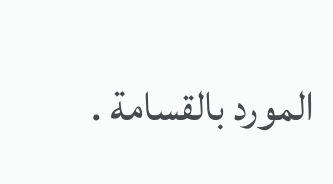المورد بالقسامة .